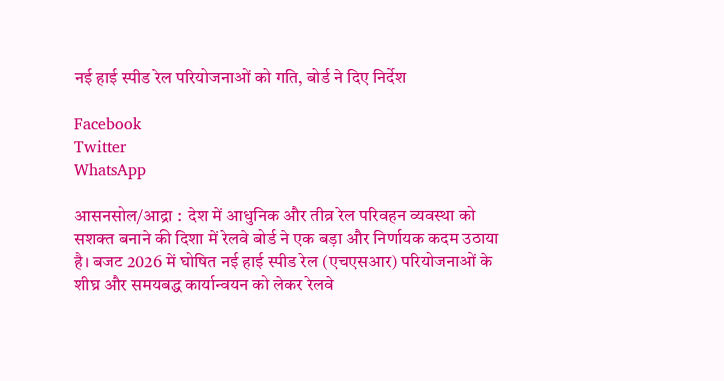नई हाई स्पीड रेल परियोजनाओं को गति, बोर्ड ने दिए निर्देश

Facebook
Twitter
WhatsApp

आसनसोल/आद्रा :  देश में आधुनिक और तीव्र रेल परिवहन व्यवस्था को सशक्त बनाने की दिशा में रेलवे बोर्ड ने एक बड़ा और निर्णायक कदम उठाया है। बजट 2026 में घोषित नई हाई स्पीड रेल (एचएसआर) परियोजनाओं के शीघ्र और समयबद्ध कार्यान्वयन को लेकर रेलवे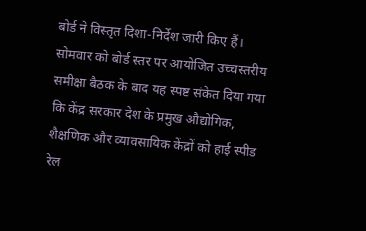बोर्ड ने विस्तृत दिशा-निर्देश जारी किए हैं। सोमवार को बोर्ड स्तर पर आयोजित उच्चस्तरीय समीक्षा बैठक के बाद यह स्पष्ट संकेत दिया गया कि केंद्र सरकार देश के प्रमुख औद्योगिक, शैक्षणिक और व्यावसायिक केंद्रों को हाई स्पीड रेल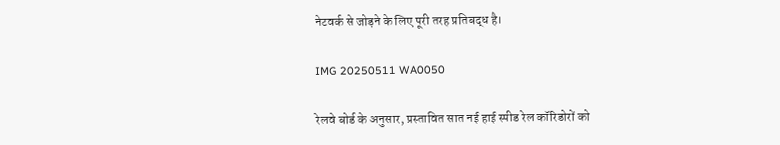नेटवर्क से जोड़ने के लिए पूरी तरह प्रतिबद्ध है।

IMG 20250511 WA0050

रेलवे बोर्ड के अनुसार, प्रस्तावित सात नई हाई स्पीड रेल कॉरिडोरों को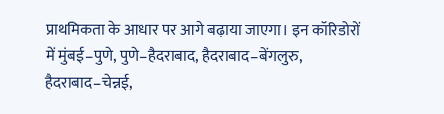प्राथमिकता के आधार पर आगे बढ़ाया जाएगा। इन कॉरिडोरों में मुंबई–पुणे, पुणे–हैदराबाद, हैदराबाद–बेंगलुरु, हैदराबाद–चेन्नई,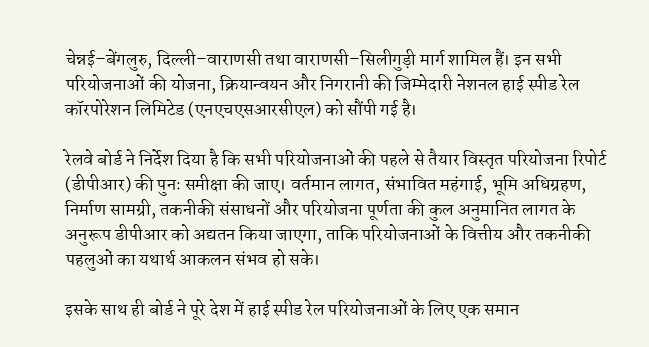चेन्नई–बेंगलुरु, दिल्ली–वाराणसी तथा वाराणसी–सिलीगुड़ी मार्ग शामिल हैं। इन सभी परियोजनाओं की योजना, क्रियान्वयन और निगरानी की जिम्मेदारी नेशनल हाई स्पीड रेल कॉरपोरेशन लिमिटेड (एनएचएसआरसीएल) को सौंपी गई है।

रेलवे बोर्ड ने निर्देश दिया है कि सभी परियोजनाओं की पहले से तैयार विस्तृत परियोजना रिपोर्ट (डीपीआर) की पुनः समीक्षा की जाए। वर्तमान लागत, संभावित महंगाई, भूमि अधिग्रहण, निर्माण सामग्री, तकनीकी संसाधनों और परियोजना पूर्णता की कुल अनुमानित लागत के अनुरूप डीपीआर को अद्यतन किया जाएगा, ताकि परियोजनाओं के वित्तीय और तकनीकी पहलुओं का यथार्थ आकलन संभव हो सके।

इसके साथ ही बोर्ड ने पूरे देश में हाई स्पीड रेल परियोजनाओं के लिए एक समान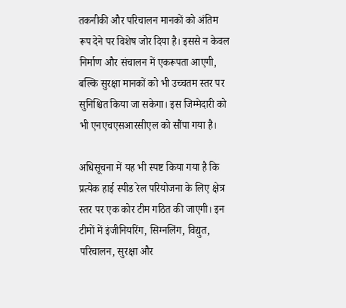तकनीकी और परिचालन मानकों को अंतिम रूप देने पर विशेष जोर दिया है। इससे न केवल निर्माण और संचालन में एकरूपता आएगी, बल्कि सुरक्षा मानकों को भी उच्चतम स्तर पर सुनिश्चित किया जा सकेगा। इस जिम्मेदारी को भी एनएचएसआरसीएल को सौंपा गया है।

अधिसूचना में यह भी स्पष्ट किया गया है कि प्रत्येक हाई स्पीड रेल परियोजना के लिए क्षेत्र स्तर पर एक कोर टीम गठित की जाएगी। इन टीमों में इंजीनियरिंग, सिग्नलिंग, विद्युत, परिचालन, सुरक्षा और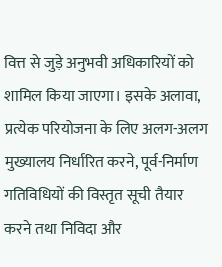वित्त से जुड़े अनुभवी अधिकारियों को शामिल किया जाएगा। इसके अलावा, प्रत्येक परियोजना के लिए अलग-अलग मुख्यालय निर्धारित करने, पूर्व-निर्माण गतिविधियों की विस्तृत सूची तैयार करने तथा निविदा और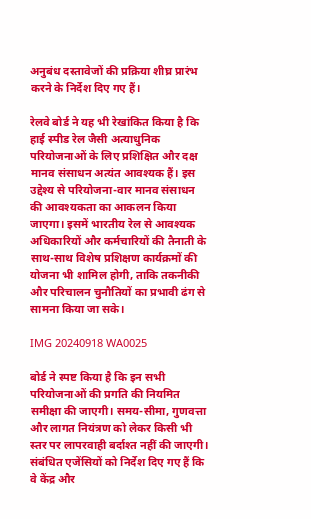अनुबंध दस्तावेजों की प्रक्रिया शीघ्र प्रारंभ करने के निर्देश दिए गए हैं।

रेलवे बोर्ड ने यह भी रेखांकित किया है कि हाई स्पीड रेल जैसी अत्याधुनिक परियोजनाओं के लिए प्रशिक्षित और दक्ष मानव संसाधन अत्यंत आवश्यक हैं। इस उद्देश्य से परियोजना-वार मानव संसाधन की आवश्यकता का आकलन किया जाएगा। इसमें भारतीय रेल से आवश्यक अधिकारियों और कर्मचारियों की तैनाती के साथ-साथ विशेष प्रशिक्षण कार्यक्रमों की योजना भी शामिल होगी, ताकि तकनीकी और परिचालन चुनौतियों का प्रभावी ढंग से सामना किया जा सके।

IMG 20240918 WA0025

बोर्ड ने स्पष्ट किया है कि इन सभी परियोजनाओं की प्रगति की नियमित समीक्षा की जाएगी। समय-सीमा, गुणवत्ता और लागत नियंत्रण को लेकर किसी भी स्तर पर लापरवाही बर्दाश्त नहीं की जाएगी। संबंधित एजेंसियों को निर्देश दिए गए हैं कि वे केंद्र और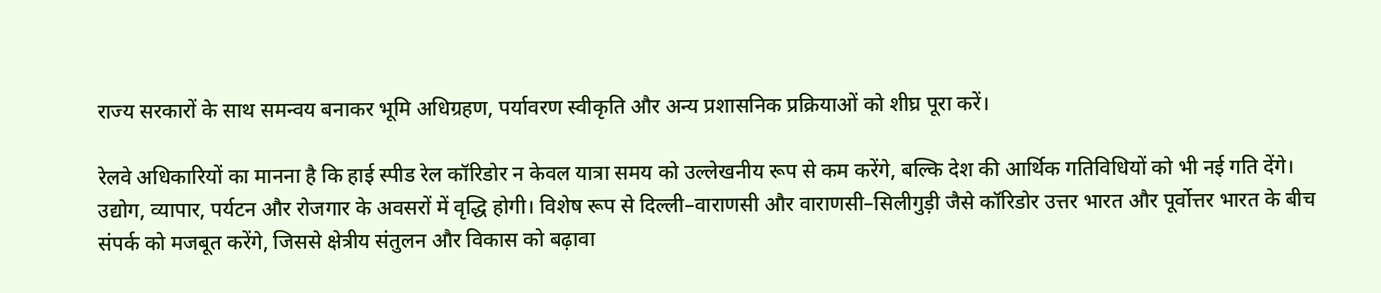राज्य सरकारों के साथ समन्वय बनाकर भूमि अधिग्रहण, पर्यावरण स्वीकृति और अन्य प्रशासनिक प्रक्रियाओं को शीघ्र पूरा करें।

रेलवे अधिकारियों का मानना है कि हाई स्पीड रेल कॉरिडोर न केवल यात्रा समय को उल्लेखनीय रूप से कम करेंगे, बल्कि देश की आर्थिक गतिविधियों को भी नई गति देंगे। उद्योग, व्यापार, पर्यटन और रोजगार के अवसरों में वृद्धि होगी। विशेष रूप से दिल्ली–वाराणसी और वाराणसी–सिलीगुड़ी जैसे कॉरिडोर उत्तर भारत और पूर्वोत्तर भारत के बीच संपर्क को मजबूत करेंगे, जिससे क्षेत्रीय संतुलन और विकास को बढ़ावा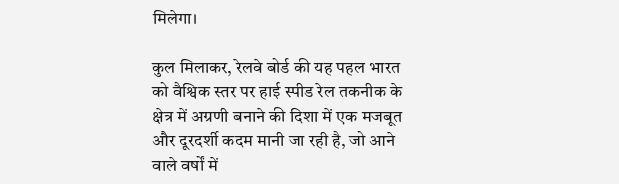मिलेगा।

कुल मिलाकर, रेलवे बोर्ड की यह पहल भारत को वैश्विक स्तर पर हाई स्पीड रेल तकनीक के क्षेत्र में अग्रणी बनाने की दिशा में एक मजबूत और दूरदर्शी कदम मानी जा रही है, जो आने वाले वर्षों में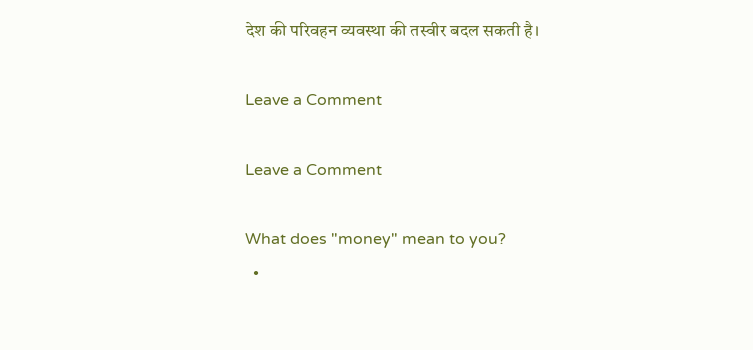देश की परिवहन व्यवस्था की तस्वीर बदल सकती है।

Leave a Comment

Leave a Comment

What does "money" mean to you?
  •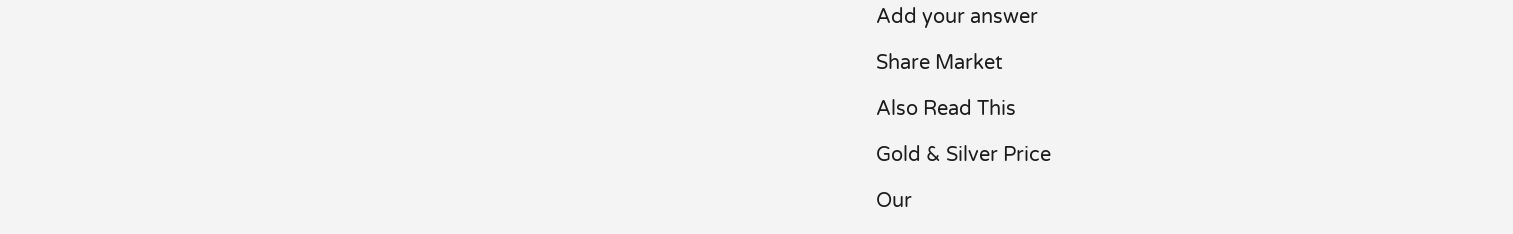Add your answer

Share Market

Also Read This

Gold & Silver Price

Our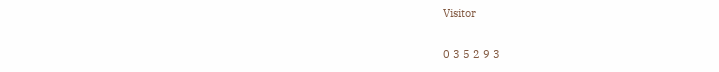Visitor

0 3 5 2 9 3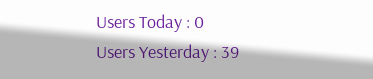Users Today : 0
Users Yesterday : 39